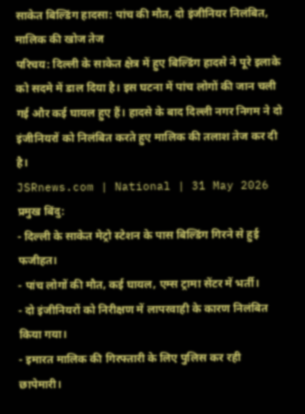साकेत बिल्डिंग हादसा: पांच की मौत, दो इंजीनियर निलंबित, मालिक की खोज तेज
परिचय: दिल्ली के साकेत क्षेत्र में हुए बिल्डिंग हादसे ने पूरे इलाके को सदमे में डाल दिया है। इस घटना में पांच लोगों की जान चली गई और कई घायल हुए हैं। हादसे के बाद दिल्ली नगर निगम ने दो इंजीनियरों को निलंबित करते हुए मालिक की तलाश तेज कर दी है।
JSRnews.com | National | 31 May 2026
प्रमुख बिंदु:
- दिल्ली के साकेत मेट्रो स्टेशन के पास बिल्डिंग गिरने से हुई फजीहत।
- पांच लोगों की मौत, कई घायल, एम्स ट्रामा सेंटर में भर्ती।
- दो इंजीनियरों को निरीक्षण में लापरवाही के कारण निलंबित किया गया।
- इमारत मालिक की गिरफ्तारी के लिए पुलिस कर रही छापेमारी।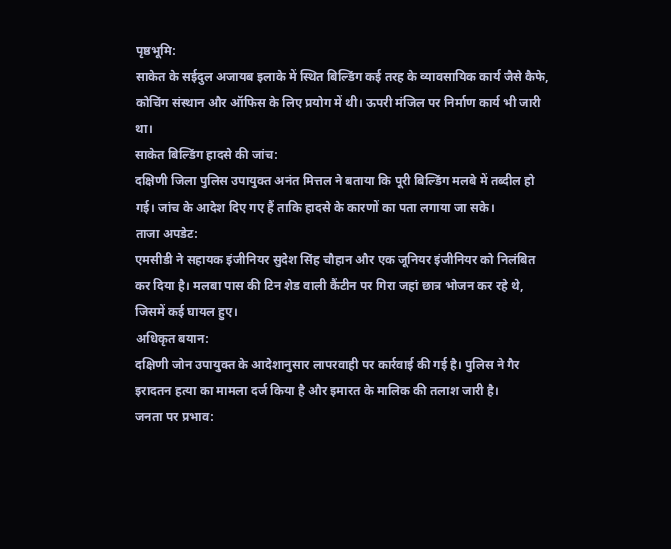पृष्ठभूमि:
साकेत के सईदुल अजायब इलाके में स्थित बिल्डिंग कई तरह के व्यावसायिक कार्य जैसे कैफे, कोचिंग संस्थान और ऑफिस के लिए प्रयोग में थी। ऊपरी मंजिल पर निर्माण कार्य भी जारी था।
साकेत बिल्डिंग हादसे की जांच:
दक्षिणी जिला पुलिस उपायुक्त अनंत मित्तल ने बताया कि पूरी बिल्डिंग मलबे में तब्दील हो गई। जांच के आदेश दिए गए हैं ताकि हादसे के कारणों का पता लगाया जा सके।
ताजा अपडेट:
एमसीडी ने सहायक इंजीनियर सुदेश सिंह चौहान और एक जूनियर इंजीनियर को निलंबित कर दिया है। मलबा पास की टिन शेड वाली कैंटीन पर गिरा जहां छात्र भोजन कर रहे थे, जिसमें कई घायल हुए।
अधिकृत बयान:
दक्षिणी जोन उपायुक्त के आदेशानुसार लापरवाही पर कार्रवाई की गई है। पुलिस ने गैर इरादतन हत्या का मामला दर्ज किया है और इमारत के मालिक की तलाश जारी है।
जनता पर प्रभाव: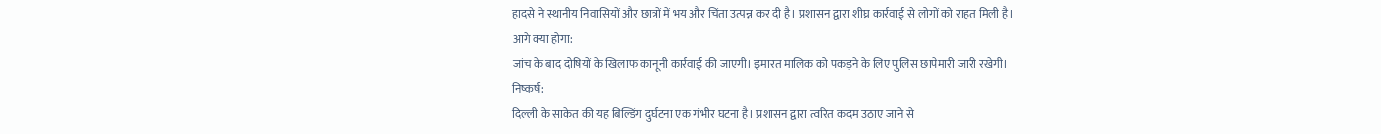हादसे ने स्थानीय निवासियों और छात्रों में भय और चिंता उत्पन्न कर दी है। प्रशासन द्वारा शीघ्र कार्रवाई से लोगों को राहत मिली है।
आगे क्या होगा:
जांच के बाद दोषियों के खिलाफ कानूनी कार्रवाई की जाएगी। इमारत मालिक को पकड़ने के लिए पुलिस छापेमारी जारी रखेगी।
निष्कर्ष:
दिल्ली के साकेत की यह बिल्डिंग दुर्घटना एक गंभीर घटना है। प्रशासन द्वारा त्वरित कदम उठाए जाने से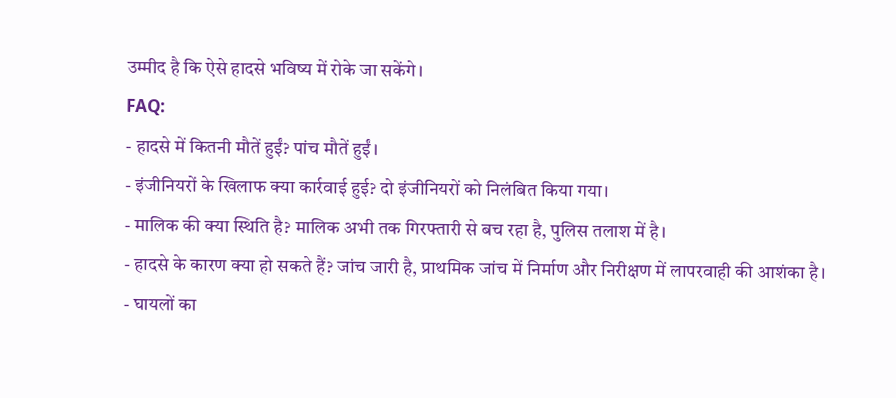उम्मीद है कि ऐसे हादसे भविष्य में रोके जा सकेंगे।
FAQ:
- हादसे में कितनी मौतें हुईं? पांच मौतें हुईं।
- इंजीनियरों के खिलाफ क्या कार्रवाई हुई? दो इंजीनियरों को निलंबित किया गया।
- मालिक की क्या स्थिति है? मालिक अभी तक गिरफ्तारी से बच रहा है, पुलिस तलाश में है।
- हादसे के कारण क्या हो सकते हैं? जांच जारी है, प्राथमिक जांच में निर्माण और निरीक्षण में लापरवाही की आशंका है।
- घायलों का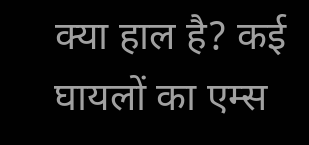क्या हाल है? कई घायलों का एम्स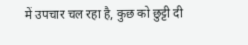में उपचार चल रहा है, कुछ को छुट्टी दी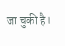जा चुकी है।